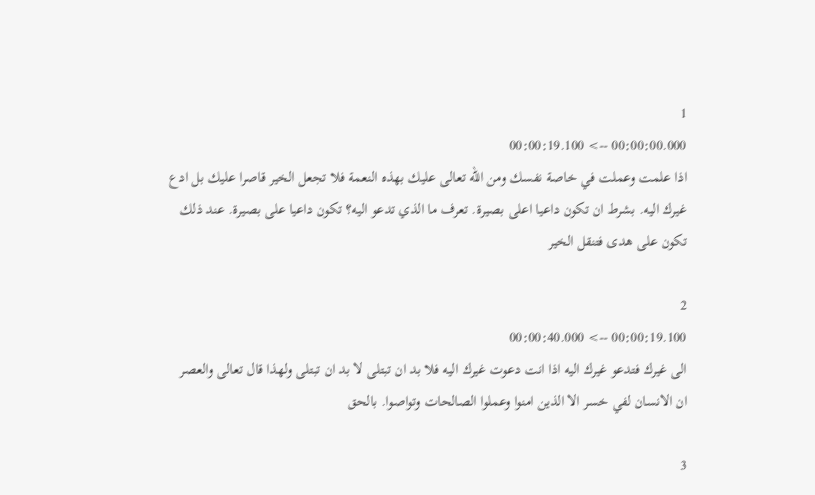1
00:00:00.000 --> 00:00:19.100
اذا علمت وعملت في خاصة نفسك ومن الله تعالى عليك بهذه النعمة فلا تجعل الخير قاصرا عليك بل ادع غيرك اليه. بشرط ان تكون داعيا اعلى بصيرة. تعرف ما الذي تدعو اليه؟ تكون داعيا على بصيرة. عند ذلك تكون على هدى فتنقل الخير

2
00:00:19.100 --> 00:00:40.000
الى غيرك فتدعو غيرك اليه اذا انت دعوت غيرك اليه فلا بد ان تبتلى لا بد ان تبتلى ولهذا قال تعالى والعصر ان الانسان لفي خسر الا الذين امنوا وعملوا الصالحات وتواصوا. بالحق

3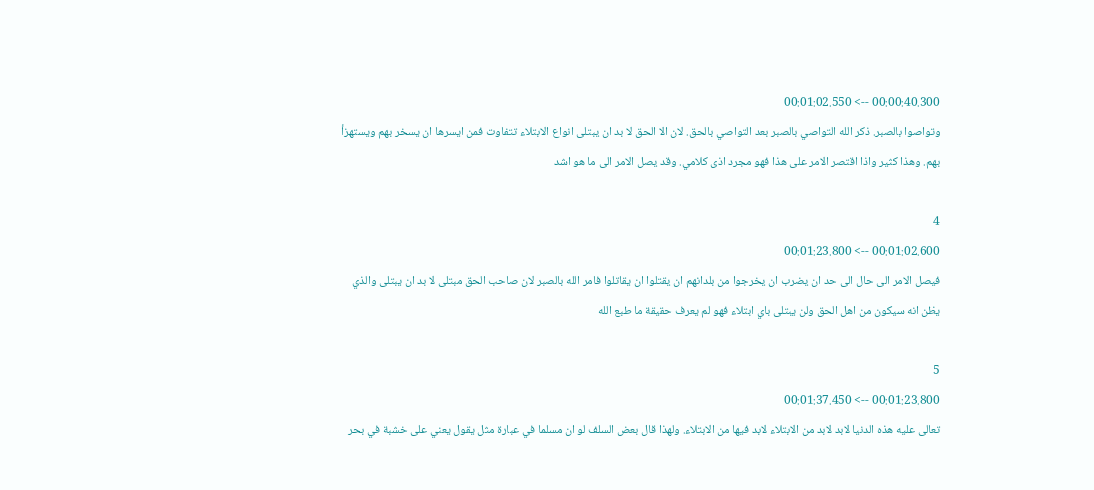00:00:40.300 --> 00:01:02.550
وتواصوا بالصبر. ذكر الله التواصي بالصبر بعد التواصي بالحق. لان الا الحق لا بد ان يبتلى انواع الابتلاء تتفاوت فمن ايسرها ان يسخر بهم ويستهزأ بهم. وهذا كثير واذا اقتصر الامر على هذا فهو مجرد اذى كلامي. وقد يصل الامر الى ما هو اشد

4
00:01:02.600 --> 00:01:23.800
فيصل الامر الى حال الى حد ان يضرب ان يخرجوا من بلدانهم ان يقتلوا ان يقاتلوا فامر الله بالصبر لان صاحب الحق مبتلى لا بد ان يبتلى والذي يظن انه سيكون من اهل الحق ولن يبتلى باي ابتلاء فهو لم يعرف حقيقة ما طبع الله

5
00:01:23.800 --> 00:01:37.450
تعالى عليه هذه الدنيا لابد لابد من الابتلاء لابد فيها من الابتلاء. ولهذا قال بعض السلف لو ان مسلما في عبارة مثل يقول يعني على خشبة في بحر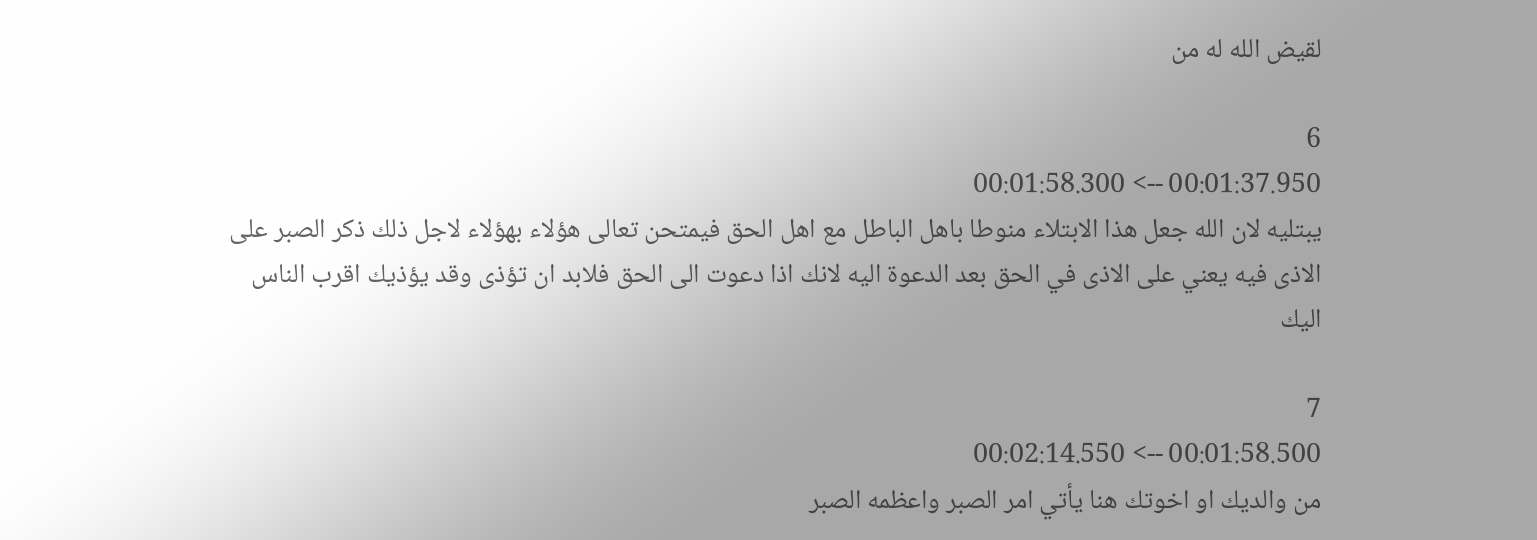لقيض الله له من

6
00:01:37.950 --> 00:01:58.300
يبتليه لان الله جعل هذا الابتلاء منوطا باهل الباطل مع اهل الحق فيمتحن تعالى هؤلاء بهؤلاء لاجل ذلك ذكر الصبر على الاذى فيه يعني على الاذى في الحق بعد الدعوة اليه لانك اذا دعوت الى الحق فلابد ان تؤذى وقد يؤذيك اقرب الناس اليك

7
00:01:58.500 --> 00:02:14.550
من والديك او اخوتك هنا يأتي امر الصبر واعظمه الصبر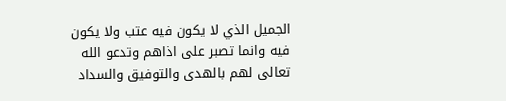الجميل الذي لا يكون فيه عتب ولا يكون فيه وانما تصبر على اذاهم وتدعو الله تعالى لهم بالهدى والتوفيق والسداد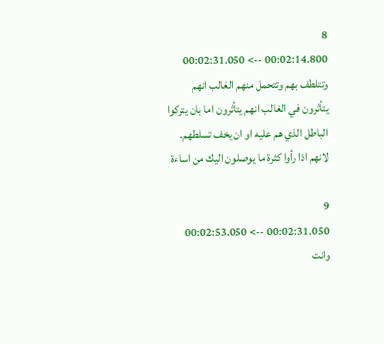8
00:02:14.800 --> 00:02:31.050
وتتلطف بهم وتتحمل منهم الغالب انهم يتأثرون في الغالب انهم يتأثرون اما بان يتركوا الباطل الذي هم عليه او ان يخف تسلطهم. لانهم اذا رأوا كثرة ما يوصلون اليك من اساءة

9
00:02:31.050 --> 00:02:53.050
وانت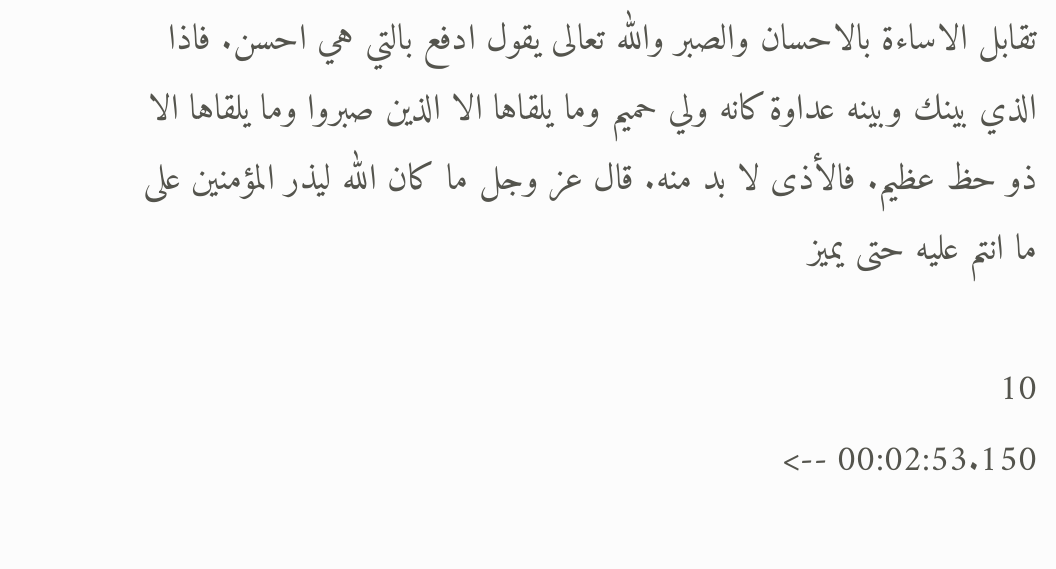تقابل الاساءة بالاحسان والصبر والله تعالى يقول ادفع بالتي هي احسن. فاذا الذي بينك وبينه عداوة كانه ولي حميم وما يلقاها الا الذين صبروا وما يلقاها الا ذو حظ عظيم. فالأذى لا بد منه. قال عز وجل ما كان الله ليذر المؤمنين على ما انتم عليه حتى يميز

10
00:02:53.150 -->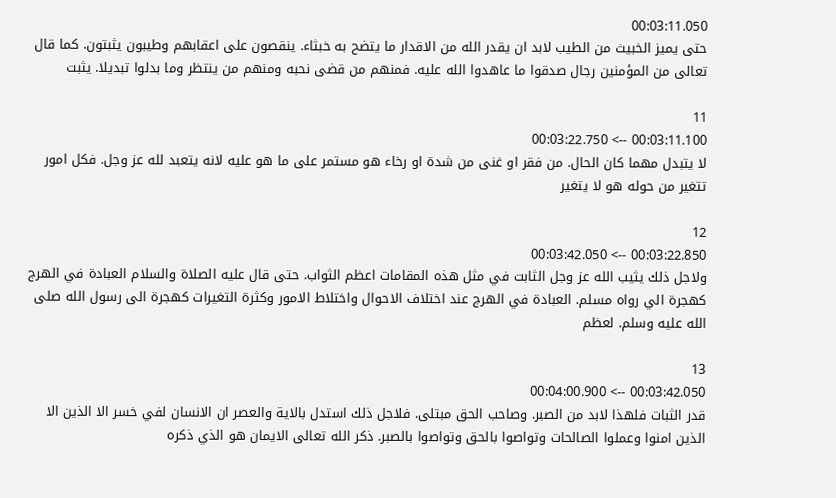00:03:11.050
حتى يميز الخبيث من الطيب لابد ان يقدر الله من الاقدار ما يتضح به خبثاء. ينقصون على اعقابهم وطيبون يثبتون. كما قال تعالى من المؤمنين رجال صدقوا ما عاهدوا الله عليه. فمنهم من قضى نحبه ومنهم من ينتظر وما بدلوا تبديلا. يثبت

11
00:03:11.100 --> 00:03:22.750
لا يتبدل مهما كان الحال. من فقر او غنى من شدة او رخاء هو مستمر على ما هو عليه لانه يتعبد لله عز وجل. فكل امور تتغير من حوله هو لا يتغير

12
00:03:22.850 --> 00:03:42.050
ولاجل ذلك يثيب الله عز وجل الثابت في مثل هذه المقامات اعظم الثواب. حتى قال عليه الصلاة والسلام العبادة في الهرج كهجرة الي رواه مسلم. العبادة في الهرج عند اختلاف الاحوال واختلاط الامور وكثرة التغيرات كهجرة الى رسول الله صلى الله عليه وسلم. لعظم

13
00:03:42.050 --> 00:04:00.900
قدر الثبات فلهذا لابد من الصبر. وصاحب الحق مبتلى. فلاجل ذلك استدل بالاية والعصر ان الانسان لفي خسر الا الذين الا الذين امنوا وعملوا الصالحات وتواصوا بالحق وتواصوا بالصبر. ذكر الله تعالى الايمان هو الذي ذكره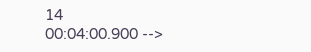14
00:04:00.900 -->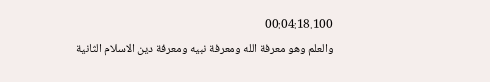00:04:18.100
والعلم وهو معرفة الله ومعرفة نبيه ومعرفة دين الاسلام الثانية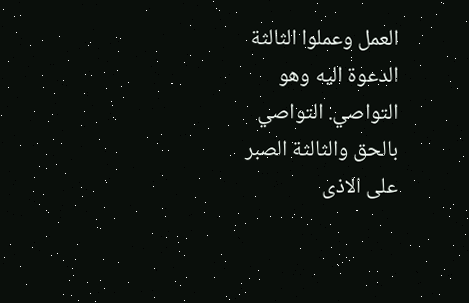العمل وعملوا الثالثة الدعوة اليه وهو التواصي. التواصي بالحق والثالثة الصبر على الاذى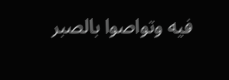فيه وتواصوا بالصبر